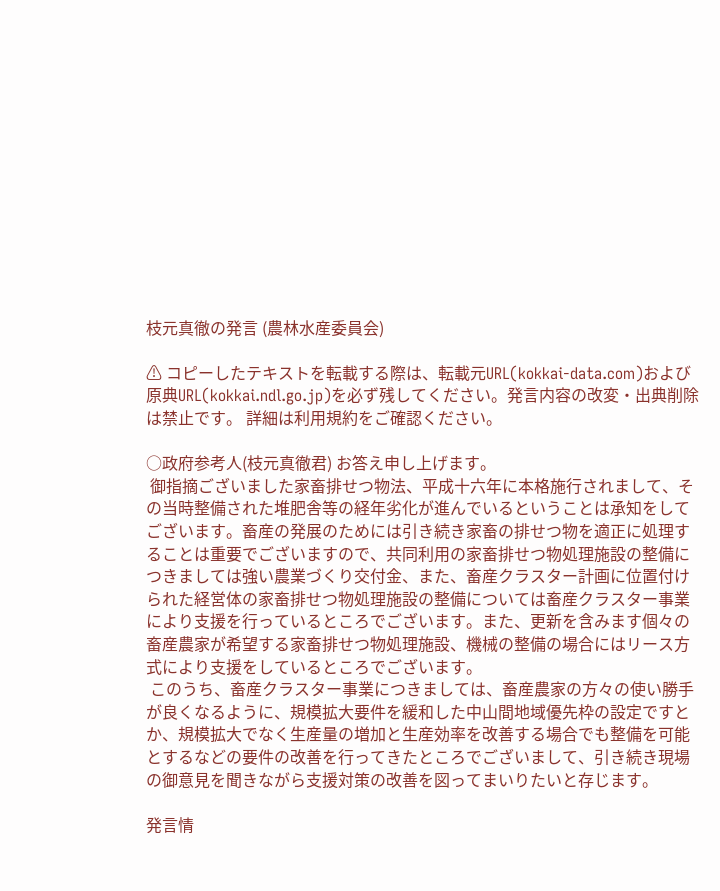枝元真徹の発言 (農林水産委員会)

⚠ コピーしたテキストを転載する際は、転載元URL(kokkai-data.com)および原典URL(kokkai.ndl.go.jp)を必ず残してください。発言内容の改変・出典削除は禁止です。 詳細は利用規約をご確認ください。

○政府参考人(枝元真徹君) お答え申し上げます。
 御指摘ございました家畜排せつ物法、平成十六年に本格施行されまして、その当時整備された堆肥舎等の経年劣化が進んでいるということは承知をしてございます。畜産の発展のためには引き続き家畜の排せつ物を適正に処理することは重要でございますので、共同利用の家畜排せつ物処理施設の整備につきましては強い農業づくり交付金、また、畜産クラスター計画に位置付けられた経営体の家畜排せつ物処理施設の整備については畜産クラスター事業により支援を行っているところでございます。また、更新を含みます個々の畜産農家が希望する家畜排せつ物処理施設、機械の整備の場合にはリース方式により支援をしているところでございます。
 このうち、畜産クラスター事業につきましては、畜産農家の方々の使い勝手が良くなるように、規模拡大要件を緩和した中山間地域優先枠の設定ですとか、規模拡大でなく生産量の増加と生産効率を改善する場合でも整備を可能とするなどの要件の改善を行ってきたところでございまして、引き続き現場の御意見を聞きながら支援対策の改善を図ってまいりたいと存じます。

発言情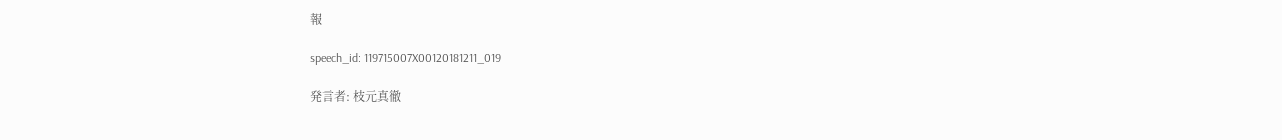報

speech_id: 119715007X00120181211_019

発言者: 枝元真徹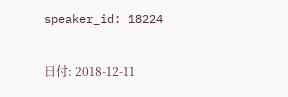speaker_id: 18224

日付: 2018-12-11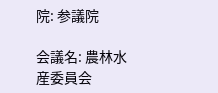院: 参議院

会議名: 農林水産委員会